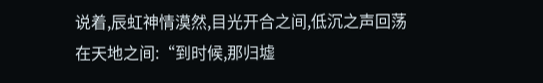说着,辰虹神情漠然,目光开合之间,低沉之声回荡在天地之间:“到时候,那归墟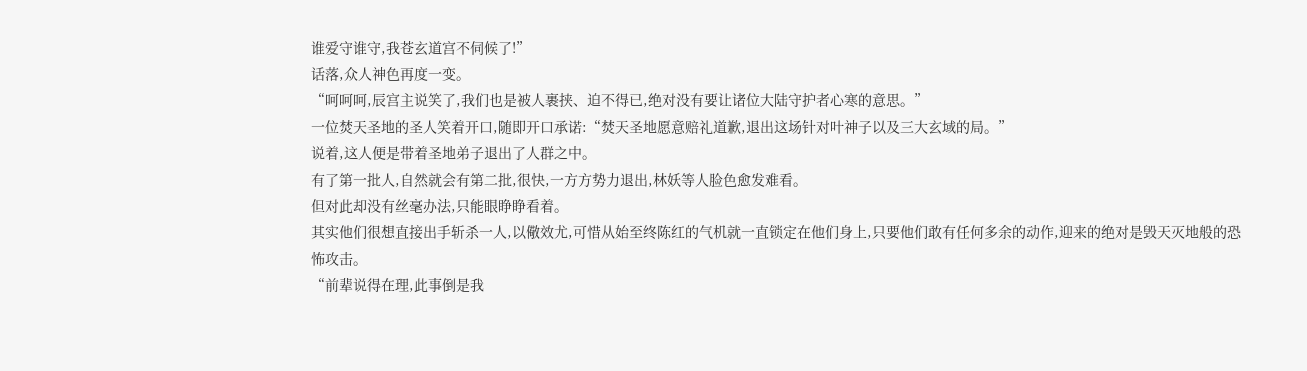谁爱守谁守,我苍玄道宫不伺候了!”
话落,众人神色再度一变。
“呵呵呵,辰宫主说笑了,我们也是被人裹挟、迫不得已,绝对没有要让诸位大陆守护者心寒的意思。”
一位焚天圣地的圣人笑着开口,随即开口承诺:“焚天圣地愿意赔礼道歉,退出这场针对叶神子以及三大玄域的局。”
说着,这人便是带着圣地弟子退出了人群之中。
有了第一批人,自然就会有第二批,很快,一方方势力退出,林妖等人脸色愈发难看。
但对此却没有丝毫办法,只能眼睁睁看着。
其实他们很想直接出手斩杀一人,以儆效尤,可惜从始至终陈红的气机就一直锁定在他们身上,只要他们敢有任何多余的动作,迎来的绝对是毁天灭地般的恐怖攻击。
“前辈说得在理,此事倒是我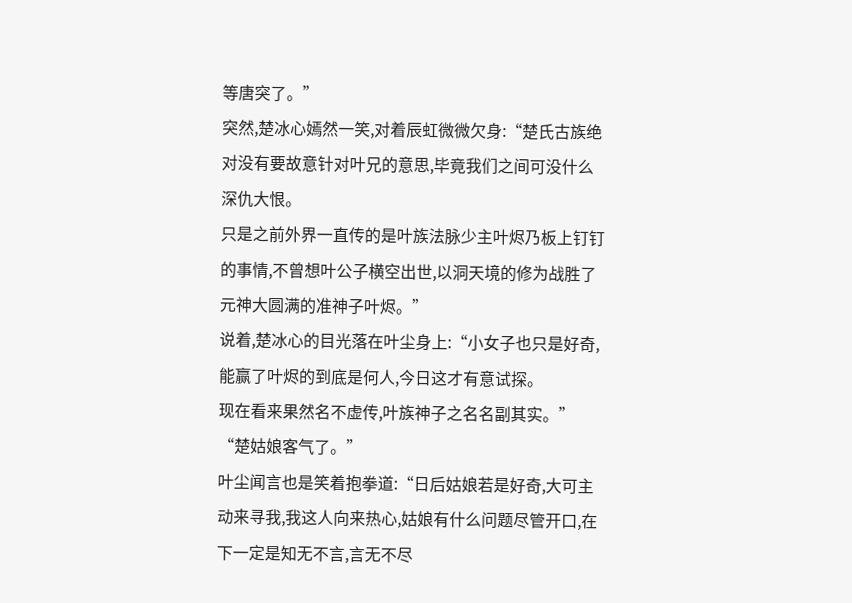等唐突了。”
突然,楚冰心嫣然一笑,对着辰虹微微欠身:“楚氏古族绝对没有要故意针对叶兄的意思,毕竟我们之间可没什么深仇大恨。
只是之前外界一直传的是叶族法脉少主叶烬乃板上钉钉的事情,不曾想叶公子横空出世,以洞天境的修为战胜了元神大圆满的准神子叶烬。”
说着,楚冰心的目光落在叶尘身上:“小女子也只是好奇,能赢了叶烬的到底是何人,今日这才有意试探。
现在看来果然名不虚传,叶族神子之名名副其实。”
“楚姑娘客气了。”
叶尘闻言也是笑着抱拳道:“日后姑娘若是好奇,大可主动来寻我,我这人向来热心,姑娘有什么问题尽管开口,在下一定是知无不言,言无不尽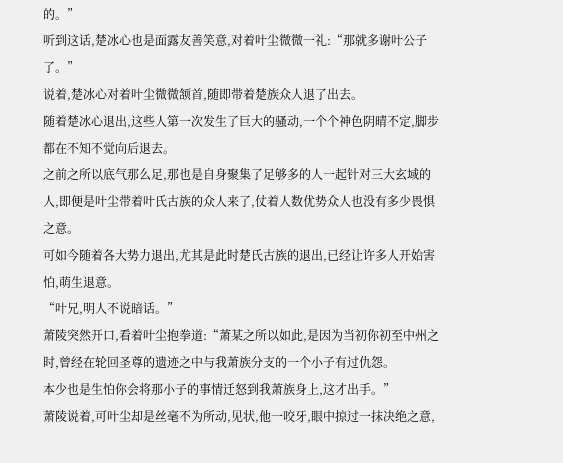的。”
听到这话,楚冰心也是面露友善笑意,对着叶尘微微一礼:“那就多谢叶公子了。”
说着,楚冰心对着叶尘微微颔首,随即带着楚族众人退了出去。
随着楚冰心退出,这些人第一次发生了巨大的骚动,一个个神色阴晴不定,脚步都在不知不觉向后退去。
之前之所以底气那么足,那也是自身聚集了足够多的人一起针对三大玄域的人,即便是叶尘带着叶氏古族的众人来了,仗着人数优势众人也没有多少畏惧之意。
可如今随着各大势力退出,尤其是此时楚氏古族的退出,已经让许多人开始害怕,萌生退意。
“叶兄,明人不说暗话。”
萧陵突然开口,看着叶尘抱拳道:“萧某之所以如此,是因为当初你初至中州之时,曾经在轮回圣尊的遗迹之中与我萧族分支的一个小子有过仇怨。
本少也是生怕你会将那小子的事情迁怒到我萧族身上,这才出手。”
萧陵说着,可叶尘却是丝毫不为所动,见状,他一咬牙,眼中掠过一抹决绝之意,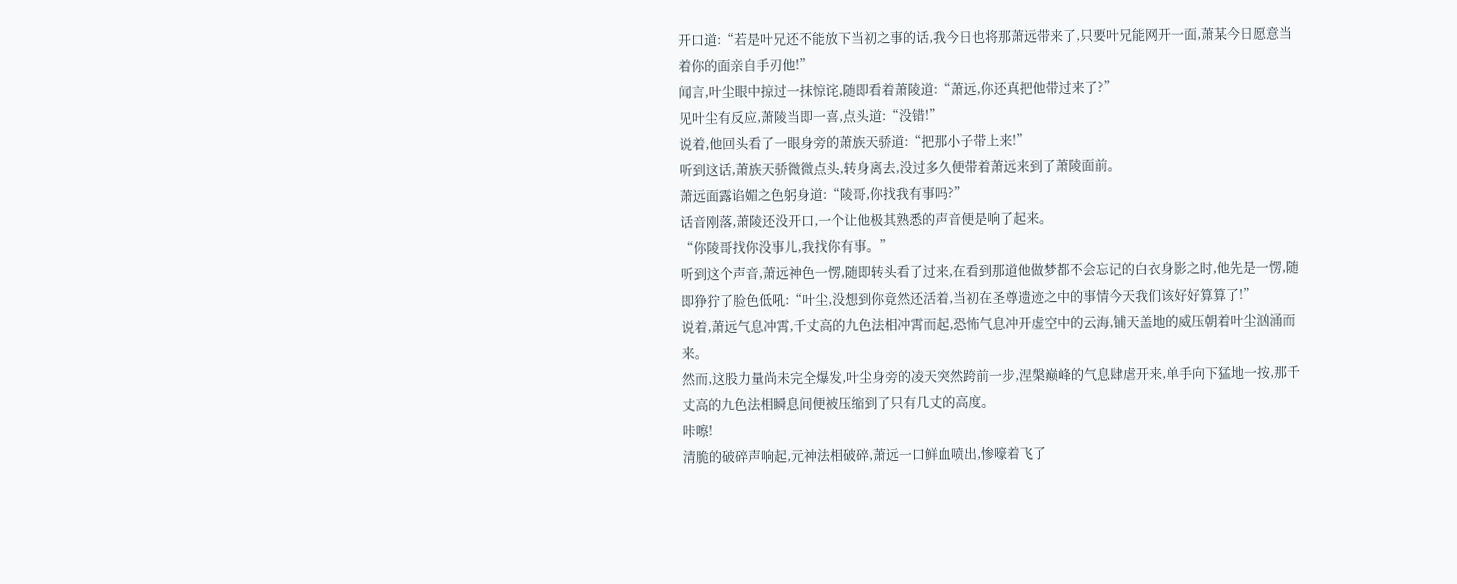开口道:“若是叶兄还不能放下当初之事的话,我今日也将那萧远带来了,只要叶兄能网开一面,萧某今日愿意当着你的面亲自手刃他!”
闻言,叶尘眼中掠过一抹惊诧,随即看着萧陵道:“萧远,你还真把他带过来了?”
见叶尘有反应,萧陵当即一喜,点头道:“没错!”
说着,他回头看了一眼身旁的萧族天骄道:“把那小子带上来!”
听到这话,萧族天骄微微点头,转身离去,没过多久便带着萧远来到了萧陵面前。
萧远面露谄媚之色躬身道:“陵哥,你找我有事吗?”
话音刚落,萧陵还没开口,一个让他极其熟悉的声音便是响了起来。
“你陵哥找你没事儿,我找你有事。”
听到这个声音,萧远神色一愣,随即转头看了过来,在看到那道他做梦都不会忘记的白衣身影之时,他先是一愣,随即狰狞了脸色低吼:“叶尘,没想到你竟然还活着,当初在圣尊遗迹之中的事情今天我们该好好算算了!”
说着,萧远气息冲霄,千丈高的九色法相冲霄而起,恐怖气息冲开虚空中的云海,铺天盖地的威压朝着叶尘汹涌而来。
然而,这股力量尚未完全爆发,叶尘身旁的凌天突然跨前一步,涅槃巅峰的气息肆虐开来,单手向下猛地一按,那千丈高的九色法相瞬息间便被压缩到了只有几丈的高度。
咔嚓!
清脆的破碎声响起,元神法相破碎,萧远一口鲜血喷出,惨嚎着飞了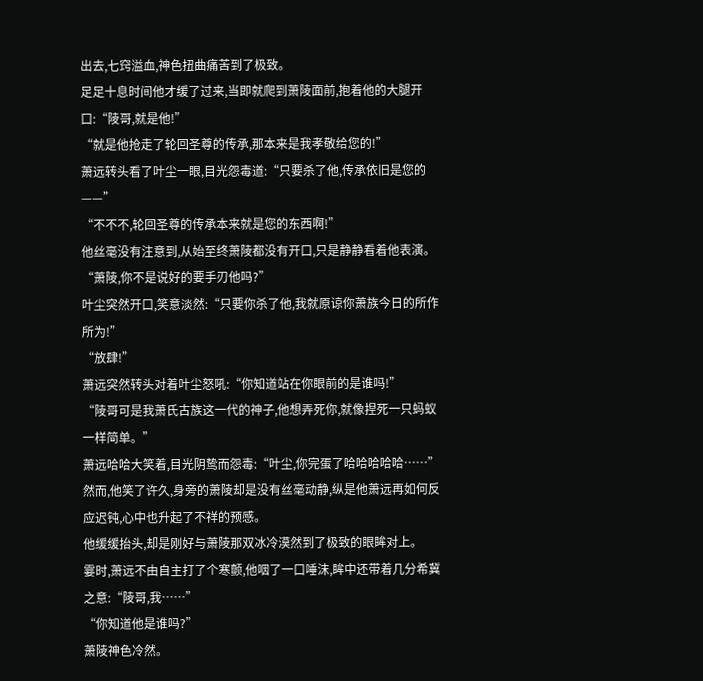出去,七窍溢血,神色扭曲痛苦到了极致。
足足十息时间他才缓了过来,当即就爬到萧陵面前,抱着他的大腿开口:“陵哥,就是他!”
“就是他抢走了轮回圣尊的传承,那本来是我孝敬给您的!”
萧远转头看了叶尘一眼,目光怨毒道:“只要杀了他,传承依旧是您的——”
“不不不,轮回圣尊的传承本来就是您的东西啊!”
他丝毫没有注意到,从始至终萧陵都没有开口,只是静静看着他表演。
“萧陵,你不是说好的要手刃他吗?”
叶尘突然开口,笑意淡然:“只要你杀了他,我就原谅你萧族今日的所作所为!”
“放肆!”
萧远突然转头对着叶尘怒吼:“你知道站在你眼前的是谁吗!”
“陵哥可是我萧氏古族这一代的神子,他想弄死你,就像捏死一只蚂蚁一样简单。”
萧远哈哈大笑着,目光阴鸷而怨毒:“叶尘,你完蛋了哈哈哈哈哈……”
然而,他笑了许久,身旁的萧陵却是没有丝毫动静,纵是他萧远再如何反应迟钝,心中也升起了不祥的预感。
他缓缓抬头,却是刚好与萧陵那双冰冷漠然到了极致的眼眸对上。
霎时,萧远不由自主打了个寒颤,他咽了一口唾沫,眸中还带着几分希冀之意:“陵哥,我……”
“你知道他是谁吗?”
萧陵神色冷然。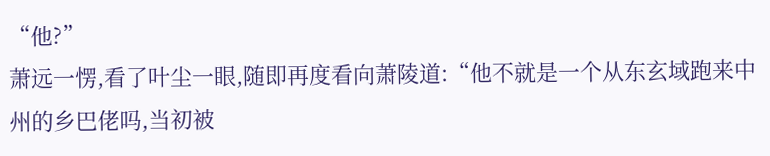“他?”
萧远一愣,看了叶尘一眼,随即再度看向萧陵道:“他不就是一个从东玄域跑来中州的乡巴佬吗,当初被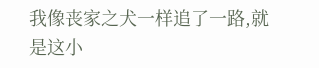我像丧家之犬一样追了一路,就是这小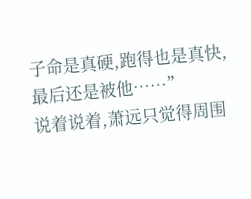子命是真硬,跑得也是真快,最后还是被他……”
说着说着,萧远只觉得周围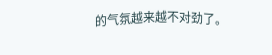的气氛越来越不对劲了。